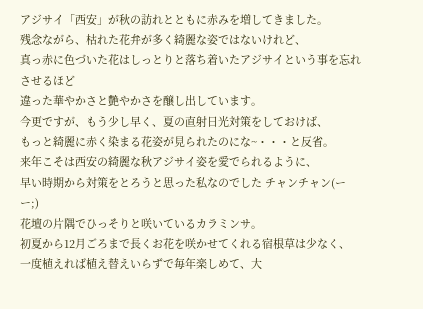アジサイ「西安」が秋の訪れとともに赤みを増してきました。
残念ながら、枯れた花弁が多く綺麗な姿ではないけれど、
真っ赤に色づいた花はしっとりと落ち着いたアジサイという事を忘れさせるほど
違った華やかさと艶やかさを醸し出しています。
今更ですが、もう少し早く、夏の直射日光対策をしておけば、
もっと綺麗に赤く染まる花姿が見られたのにな~・・・と反省。
来年こそは西安の綺麗な秋アジサイ姿を愛でられるように、
早い時期から対策をとろうと思った私なのでした チャンチャン(ーー;)
花壇の片隅でひっそりと咲いているカラミンサ。
初夏から12月ごろまで長くお花を咲かせてくれる宿根草は少なく、
一度植えれば植え替えいらずで毎年楽しめて、大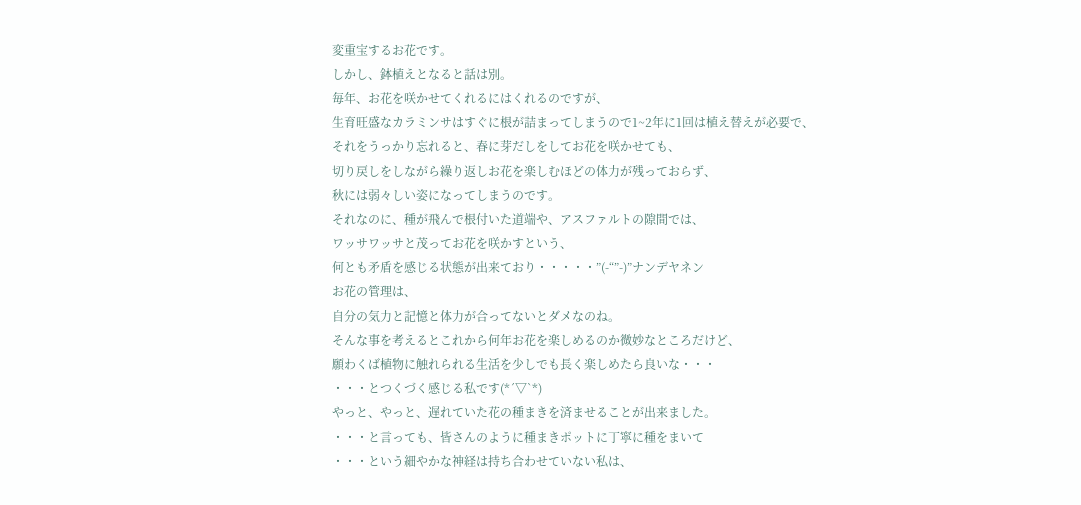変重宝するお花です。
しかし、鉢植えとなると話は別。
毎年、お花を咲かせてくれるにはくれるのですが、
生育旺盛なカラミンサはすぐに根が詰まってしまうので1~2年に1回は植え替えが必要で、
それをうっかり忘れると、春に芽だしをしてお花を咲かせても、
切り戻しをしながら繰り返しお花を楽しむほどの体力が残っておらず、
秋には弱々しい姿になってしまうのです。
それなのに、種が飛んで根付いた道端や、アスファルトの隙間では、
ワッサワッサと茂ってお花を咲かすという、
何とも矛盾を感じる状態が出来ており・・・・・”(-“”-)”ナンデヤネン
お花の管理は、
自分の気力と記憶と体力が合ってないとダメなのね。
そんな事を考えるとこれから何年お花を楽しめるのか微妙なところだけど、
願わくば植物に触れられる生活を少しでも長く楽しめたら良いな・・・
・・・とつくづく感じる私です(*´▽`*)
やっと、やっと、遅れていた花の種まきを済ませることが出来ました。
・・・と言っても、皆さんのように種まきポットに丁寧に種をまいて
・・・という細やかな神経は持ち合わせていない私は、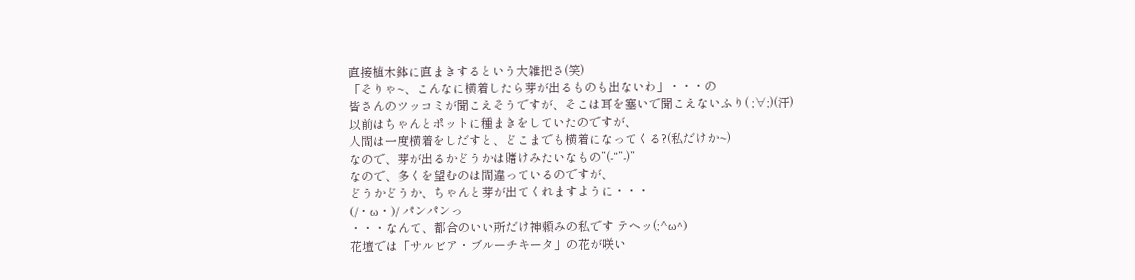直接植木鉢に直まきするという大雑把さ(笑)
「そりゃ~、こんなに横着したら芽が出るものも出ないわ」・・・の
皆さんのツッコミが聞こえそうですが、そこは耳を塞いで聞こえないふり( ;∀;)(汗)
以前はちゃんとポットに種まきをしていたのですが、
人間は一度横着をしだすと、どこまでも横着になってくる?(私だけか~)
なので、芽が出るかどうかは賭けみたいなもの”(-“”-)”
なので、多くを望むのは間違っているのですが、
どうかどうか、ちゃんと芽が出てくれますように・・・
(/・ω・)/ パンパンっ
・・・なんて、都合のいい所だけ神頼みの私です テヘッ(;^ω^)
花壇では「サルビア・ブルーチキータ」の花が咲い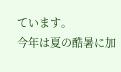ています。
今年は夏の酷暑に加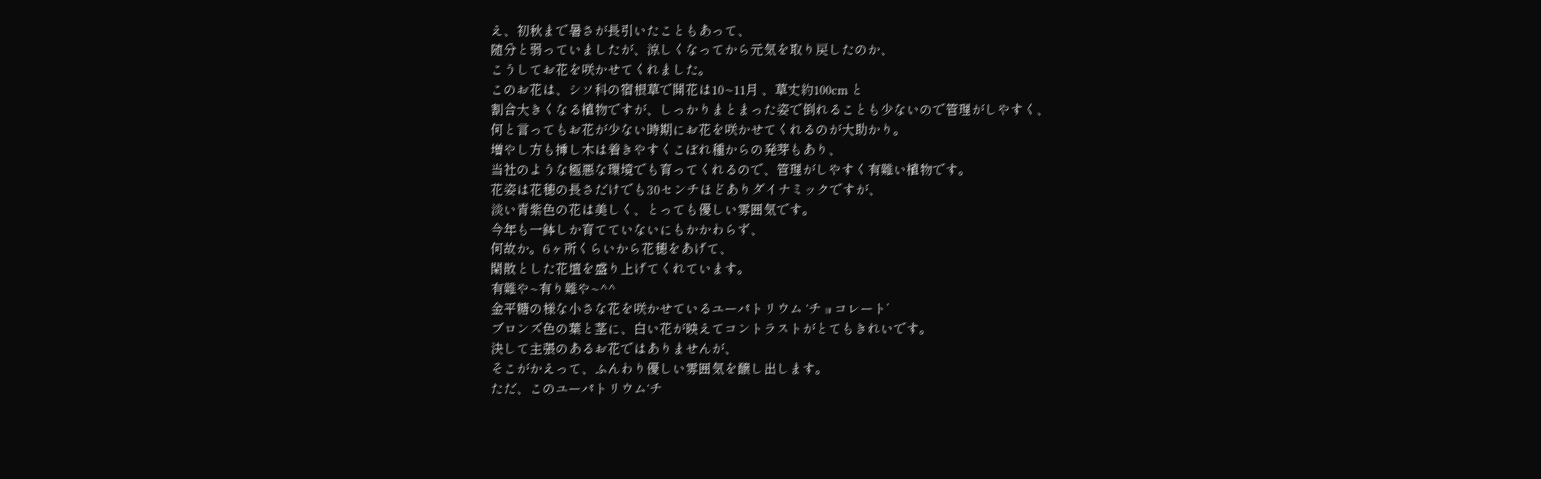え、初秋まで暑さが長引いたこともあって、
随分と弱っていましたが、涼しくなってから元気を取り戻したのか、
こうしてお花を咲かせてくれました。
このお花は、シソ科の宿根草で開花は10~11月 、草丈約100cm と
割合大きくなる植物ですが、しっかりまとまった姿で倒れることも少ないので管理がしやすく、
何と言ってもお花が少ない時期にお花を咲かせてくれるのが大助かり。
増やし方も挿し木は着きやすくこぼれ種からの発芽もあり、
当社のような極悪な環境でも育ってくれるので、管理がしやすく有難い植物です。
花姿は花穂の長さだけでも30センチほどありダイナミックですが、
淡い青紫色の花は美しく、とっても優しい雰囲気です。
今年も一鉢しか育てていないにもかかわらず、
何故か。6ヶ所くらいから花穂をあげて、
閑散とした花壇を盛り上げてくれています。
有難や~有り難や~^^
金平糖の様な小さな花を咲かせているユーパトリウム ‘チョコレート’
ブロンズ色の葉と茎に、白い花が映えてコントラストがとてもきれいです。
決して主張のあるお花ではありませんが、
そこがかえって、ふんわり優しい雰囲気を醸し出します。
ただ、このユーパトリウム‘チ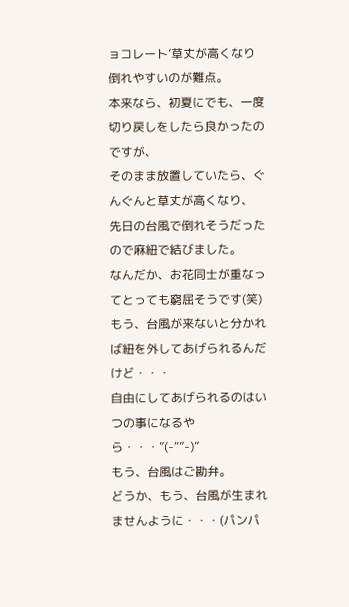ョコレート’草丈が高くなり倒れやすいのが難点。
本来なら、初夏にでも、一度切り戻しをしたら良かったのですが、
そのまま放置していたら、ぐんぐんと草丈が高くなり、
先日の台風で倒れそうだったので麻紐で結びました。
なんだか、お花同士が重なってとっても窮屈そうです(笑)
もう、台風が来ないと分かれば紐を外してあげられるんだけど・・・
自由にしてあげられるのはいつの事になるやら・・・”(-“”-)”
もう、台風はご勘弁。
どうか、もう、台風が生まれませんように・・・(パンパ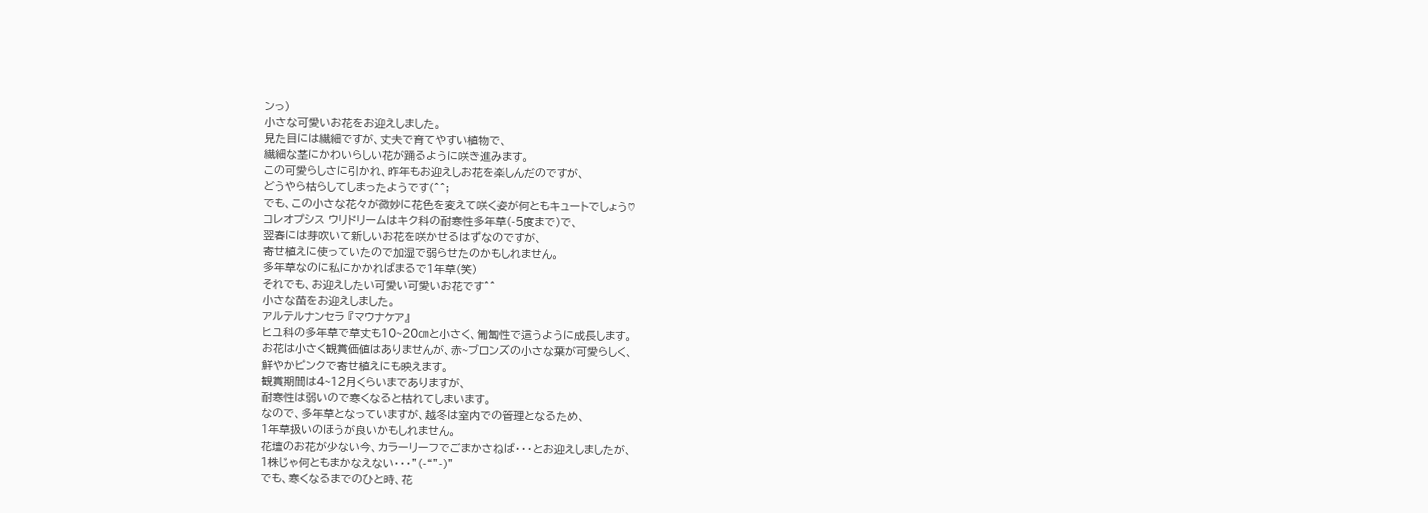ンっ)
小さな可愛いお花をお迎えしました。
見た目には繊細ですが、丈夫で育てやすい植物で、
繊細な茎にかわいらしい花が踊るように咲き進みます。
この可愛らしさに引かれ、昨年もお迎えしお花を楽しんだのですが、
どうやら枯らしてしまったようです(^^;
でも、この小さな花々が微妙に花色を変えて咲く姿が何ともキュートでしょう♡
コレオプシス ウリドリームはキク科の耐寒性多年草(-5度まで)で、
翌春には芽吹いて新しいお花を咲かせるはずなのですが、
寄せ植えに使っていたので加湿で弱らせたのかもしれません。
多年草なのに私にかかればまるで1年草(笑)
それでも、お迎えしたい可愛い可愛いお花です^^
小さな苗をお迎えしました。
アルテルナンセラ 『マウナケア』
ヒユ科の多年草で草丈も10~20㎝と小さく、匍匐性で這うように成長します。
お花は小さく観賞価値はありませんが、赤~ブロンズの小さな葉が可愛らしく、
鮮やかピンクで寄せ植えにも映えます。
観賞期間は4~12月くらいまでありますが、
耐寒性は弱いので寒くなると枯れてしまいます。
なので、多年草となっていますが、越冬は室内での管理となるため、
1年草扱いのほうが良いかもしれません。
花壇のお花が少ない今、カラーリーフでごまかさねば・・・とお迎えしましたが、
1株じゃ何ともまかなえない・・・”(-“”-)”
でも、寒くなるまでのひと時、花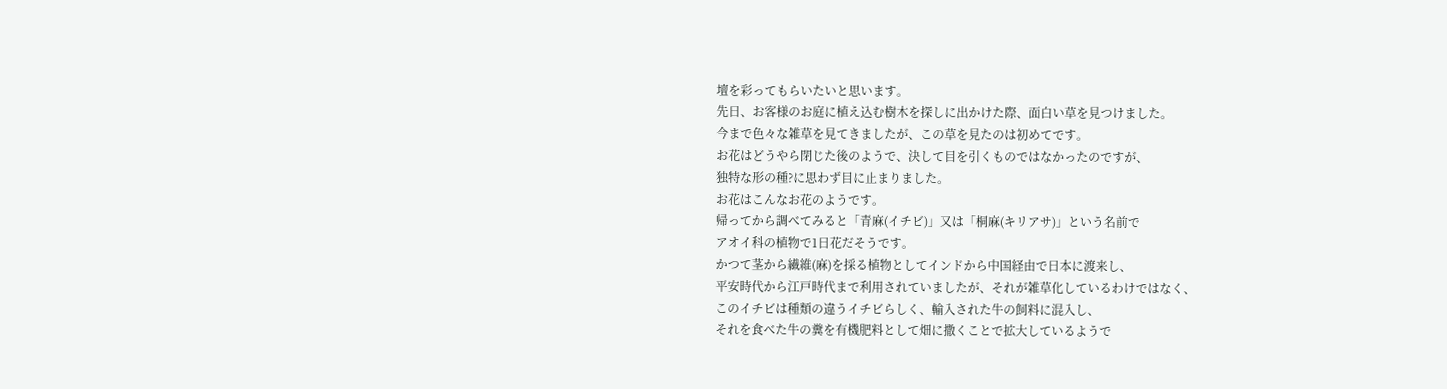壇を彩ってもらいたいと思います。
先日、お客様のお庭に植え込む樹木を探しに出かけた際、面白い草を見つけました。
今まで色々な雑草を見てきましたが、この草を見たのは初めてです。
お花はどうやら閉じた後のようで、決して目を引くものではなかったのですが、
独特な形の種?に思わず目に止まりました。
お花はこんなお花のようです。
帰ってから調べてみると「青麻(イチビ)」又は「桐麻(キリアサ)」という名前で
アオイ科の植物で1日花だそうです。
かつて茎から繊維(麻)を採る植物としてインドから中国経由で日本に渡来し、
平安時代から江戸時代まで利用されていましたが、それが雑草化しているわけではなく、
このイチビは種類の違うイチビらしく、輸入された牛の飼料に混入し、
それを食べた牛の糞を有機肥料として畑に撒くことで拡大しているようで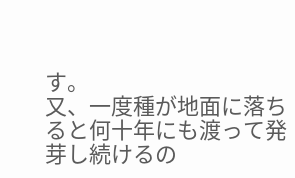す。
又、一度種が地面に落ちると何十年にも渡って発芽し続けるの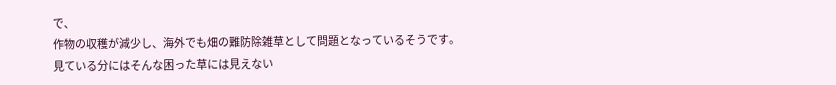で、
作物の収穫が減少し、海外でも畑の難防除雑草として問題となっているそうです。
見ている分にはそんな困った草には見えない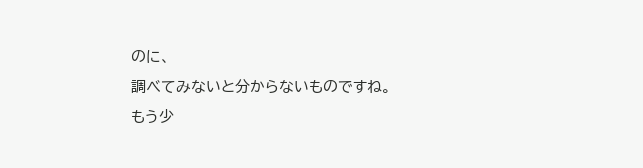のに、
調べてみないと分からないものですね。
もう少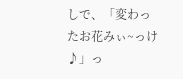しで、「変わったお花みぃ~っけ♪」っ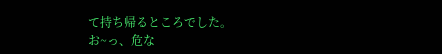て持ち帰るところでした。
お~っ、危な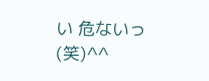い 危ないっ(笑)^^